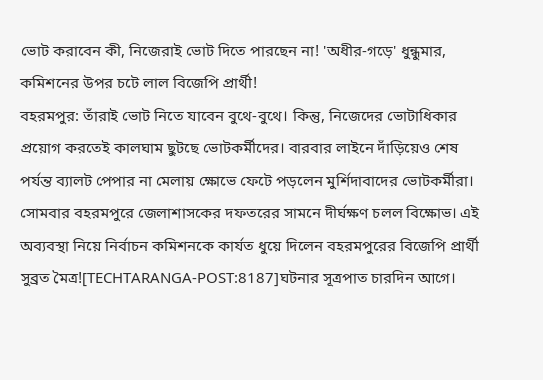ভোট করাবেন কী, নিজেরাই ভোট দিতে পারছেন না! 'অধীর-গড়ে' ধুন্ধুমার, কমিশনের উপর চটে লাল বিজেপি প্রার্থী!
বহরমপুর: তাঁরাই ভোট নিতে যাবেন বুথে-বুথে। কিন্তু, নিজেদের ভোটাধিকার প্রয়োগ করতেই কালঘাম ছুটছে ভোটকর্মীদের। বারবার লাইনে দাঁড়িয়েও শেষ পর্যন্ত ব্যালট পেপার না মেলায় ক্ষোভে ফেটে পড়লেন মুর্শিদাবাদের ভোটকর্মীরা। সোমবার বহরমপুরে জেলাশাসকের দফতরের সামনে দীর্ঘক্ষণ চলল বিক্ষোভ। এই অব্যবস্থা নিয়ে নির্বাচন কমিশনকে কার্যত ধুয়ে দিলেন বহরমপুরের বিজেপি প্রার্থী সুব্রত মৈত্র![TECHTARANGA-POST:8187]ঘটনার সূত্রপাত চারদিন আগে।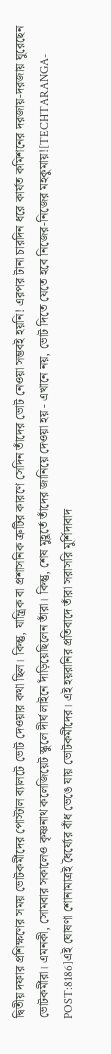দ্বিতীয় দফার প্রশিক্ষণের সময় ভোটকর্মীদের পোস্টাল ব্যালটে ভোট দেওয়ার কথা ছিল। কিন্তু, যান্ত্রিক বা প্রশাসনিক ত্রুটির কারণে সেদিন তাঁদের ভোট নেওয়া সম্ভবই হয়নি! এরপর টানা চারদিন ধরে কার্যত কমিশনের দরজায়-দরজায় ঘুরেছেন ভোটকর্মীরা। এমনকী, সোমবার সকালেও কৃষ্ণনাথ কলেজিয়েট স্কুলে দীর্ঘ লাইনে দাঁড়িয়েছিলেন তাঁরা। কিন্তু, শেষ মুহূর্তে তাঁদের জানিয়ে দেওয়া হয় - এখানে নয়, ভোট দিতে যেতে হবে নিজের-নিজের মহকুমায়![TECHTARANGA-POST:8186]এই ঘোষণা শোনামাত্রই ধৈর্য্যের বাঁধ ভেঙে যায় ভোটকর্মীদের। এই হয়রানির প্রতিবাদে তাঁরা সরাসরি মুর্শিদাবাদ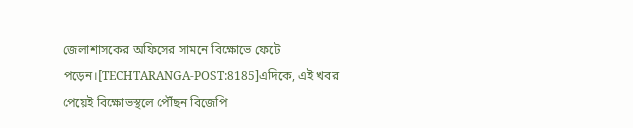জেলাশাসকের অফিসের সামনে বিক্ষোভে ফেটে পড়েন।[TECHTARANGA-POST:8185]এদিকে, এই খবর পেয়েই বিক্ষোভস্থলে পৌঁছন বিজেপি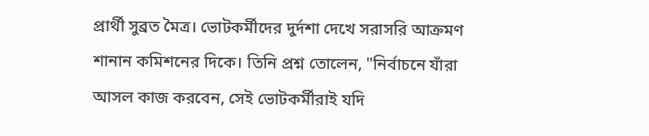প্রার্থী সুব্রত মৈত্র। ভোটকর্মীদের দুর্দশা দেখে সরাসরি আক্রমণ শানান কমিশনের দিকে। তিনি প্রশ্ন তোলেন, "নির্বাচনে যাঁরা আসল কাজ করবেন, সেই ভোটকর্মীরাই যদি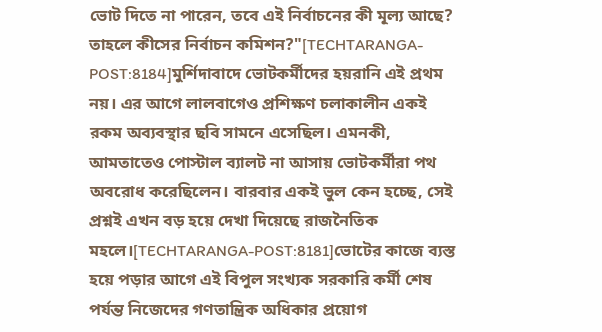ভোট দিতে না পারেন, তবে এই নির্বাচনের কী মূল্য আছে? তাহলে কীসের নির্বাচন কমিশন?"[TECHTARANGA-POST:8184]মুর্শিদাবাদে ভোটকর্মীদের হয়রানি এই প্রথম নয়। এর আগে লালবাগেও প্রশিক্ষণ চলাকালীন একই রকম অব্যবস্থার ছবি সামনে এসেছিল। এমনকী, আমতাতেও পোস্টাল ব্যালট না আসায় ভোটকর্মীরা পথ অবরোধ করেছিলেন। বারবার একই ভুল কেন হচ্ছে, সেই প্রশ্নই এখন বড় হয়ে দেখা দিয়েছে রাজনৈতিক মহলে।[TECHTARANGA-POST:8181]ভোটের কাজে ব্যস্ত হয়ে পড়ার আগে এই বিপুল সংখ্যক সরকারি কর্মী শেষ পর্যন্ত নিজেদের গণতান্ত্রিক অধিকার প্রয়োগ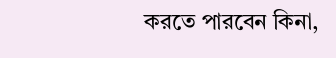করতে পারবেন কিনা,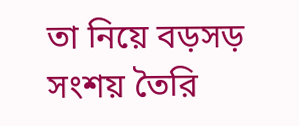তা নিয়ে বড়সড় সংশয় তৈরি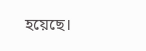হয়েছে।